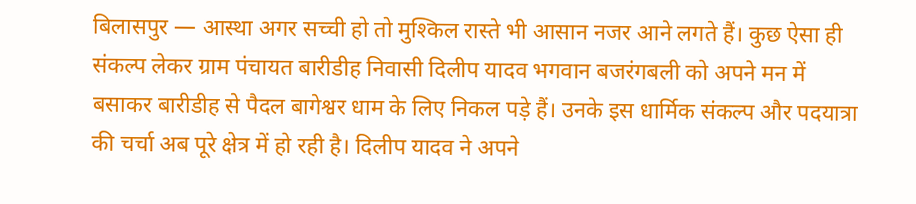बिलासपुर — आस्था अगर सच्ची हो तो मुश्किल रास्ते भी आसान नजर आने लगते हैं। कुछ ऐसा ही संकल्प लेकर ग्राम पंचायत बारीडीह निवासी दिलीप यादव भगवान बजरंगबली को अपने मन में बसाकर बारीडीह से पैदल बागेश्वर धाम के लिए निकल पड़े हैं। उनके इस धार्मिक संकल्प और पदयात्रा की चर्चा अब पूरे क्षेत्र में हो रही है। दिलीप यादव ने अपने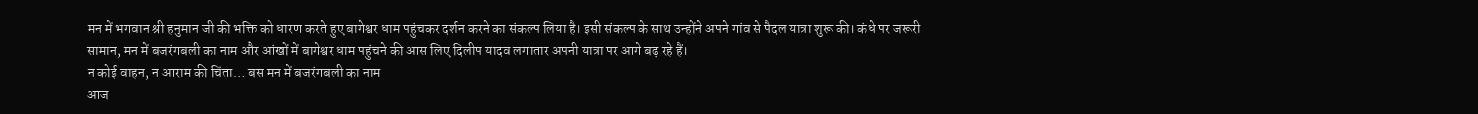मन में भगवान श्री हनुमान जी की भक्ति को धारण करते हुए बागेश्वर धाम पहुंचकर दर्शन करने का संकल्प लिया है। इसी संकल्प के साथ उन्होंने अपने गांव से पैदल यात्रा शुरू की। कंधे पर जरूरी सामान, मन में बजरंगबली का नाम और आंखों में बागेश्वर धाम पहुंचने की आस लिए दिलीप यादव लगातार अपनी यात्रा पर आगे बढ़ रहे हैं।
न कोई वाहन, न आराम की चिंता… बस मन में बजरंगबली का नाम
आज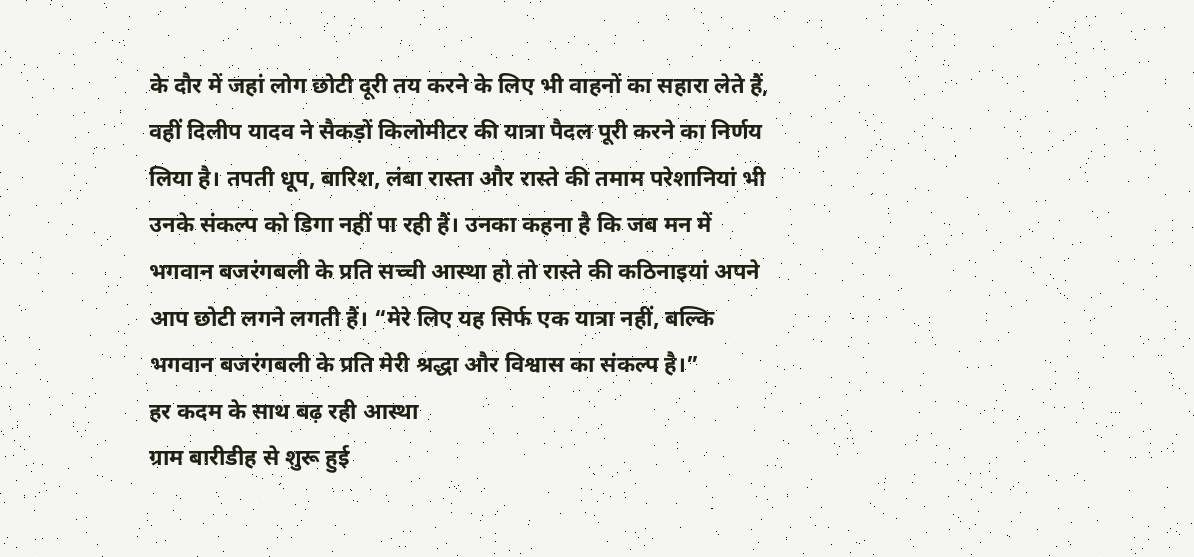के दौर में जहां लोग छोटी दूरी तय करने के लिए भी वाहनों का सहारा लेते हैं, वहीं दिलीप यादव ने सैकड़ों किलोमीटर की यात्रा पैदल पूरी करने का निर्णय लिया है। तपती धूप, बारिश, लंबा रास्ता और रास्ते की तमाम परेशानियां भी उनके संकल्प को डिगा नहीं पा रही हैं। उनका कहना है कि जब मन में भगवान बजरंगबली के प्रति सच्ची आस्था हो तो रास्ते की कठिनाइयां अपने आप छोटी लगने लगती हैं। “मेरे लिए यह सिर्फ एक यात्रा नहीं, बल्कि भगवान बजरंगबली के प्रति मेरी श्रद्धा और विश्वास का संकल्प है।”
हर कदम के साथ बढ़ रही आस्था
ग्राम बारीडीह से शुरू हुई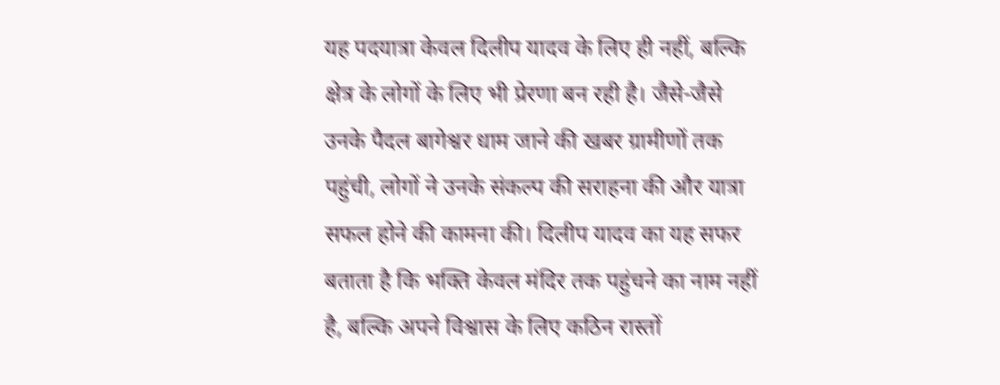यह पदयात्रा केवल दिलीप यादव के लिए ही नहीं, बल्कि क्षेत्र के लोगों के लिए भी प्रेरणा बन रही है। जैसे-जैसे उनके पैदल बागेश्वर धाम जाने की खबर ग्रामीणों तक पहुंची, लोगों ने उनके संकल्प की सराहना की और यात्रा सफल होने की कामना की। दिलीप यादव का यह सफर बताता है कि भक्ति केवल मंदिर तक पहुंचने का नाम नहीं है, बल्कि अपने विश्वास के लिए कठिन रास्तों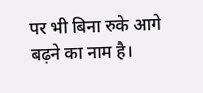पर भी बिना रुके आगे बढ़ने का नाम है।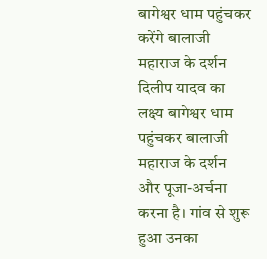बागेश्वर धाम पहुंचकर करेंगे बालाजी महाराज के दर्शन
दिलीप यादव का लक्ष्य बागेश्वर धाम पहुंचकर बालाजी महाराज के दर्शन और पूजा-अर्चना करना है। गांव से शुरू हुआ उनका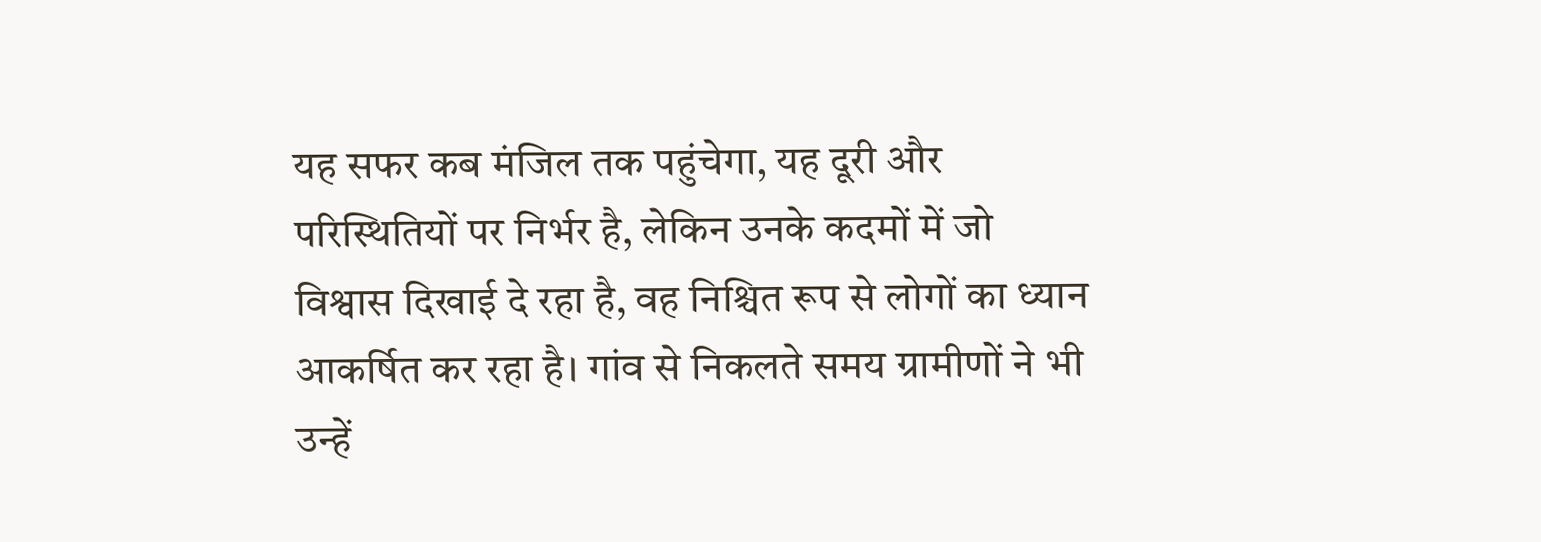यह सफर कब मंजिल तक पहुंचेगा, यह दूरी और परिस्थितियों पर निर्भर है, लेकिन उनके कदमों में जो विश्वास दिखाई दे रहा है, वह निश्चित रूप से लोगों का ध्यान आकर्षित कर रहा है। गांव से निकलते समय ग्रामीणों ने भी उन्हें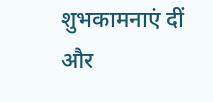शुभकामनाएं दीं और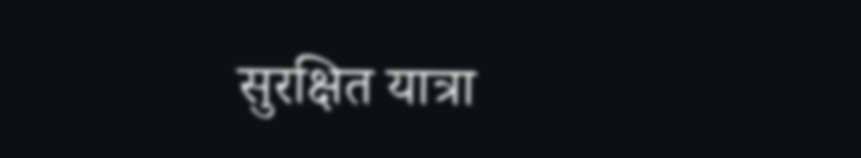सुरक्षित यात्रा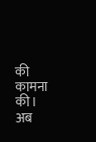की कामना की। अब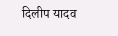दिलीप यादव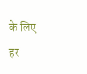के लिए हर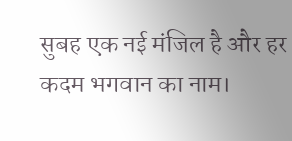सुबह एक नई मंजिल है और हर कदम भगवान का नाम।